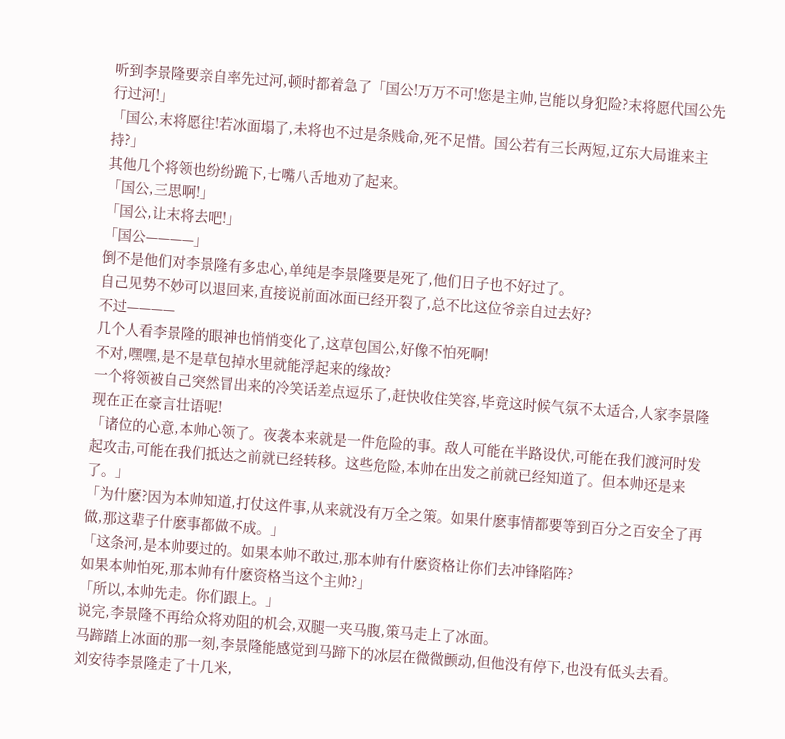听到李景隆要亲自率先过河,顿时都着急了「国公!万万不可!您是主帅,岂能以身犯险?末将愿代国公先行过河!」
「国公,末将愿往!若冰面塌了,未将也不过是条贱命,死不足惜。国公若有三长两短,辽东大局谁来主持?」
其他几个将领也纷纷跪下,七嘴八舌地劝了起来。
「国公,三思啊!」
「国公,让末将去吧!」
「国公————」
倒不是他们对李景隆有多忠心,单纯是李景隆要是死了,他们日子也不好过了。
自己见势不妙可以退回来,直接说前面冰面已经开裂了,总不比这位爷亲自过去好?
不过————
几个人看李景隆的眼神也悄悄变化了,这草包国公,好像不怕死啊!
不对,嘿嘿,是不是草包掉水里就能浮起来的缘故?
一个将领被自己突然冒出来的冷笑话差点逗乐了,赶快收住笑容,毕竟这时候气氛不太适合,人家李景隆现在正在豪言壮语呢!
「诸位的心意,本帅心领了。夜袭本来就是一件危险的事。敌人可能在半路设伏,可能在我们渡河时发起攻击,可能在我们抵达之前就已经转移。这些危险,本帅在出发之前就已经知道了。但本帅还是来了。」
「为什麽?因为本帅知道,打仗这件事,从来就没有万全之策。如果什麽事情都要等到百分之百安全了再做,那这辈子什麽事都做不成。」
「这条河,是本帅要过的。如果本帅不敢过,那本帅有什麽资格让你们去冲锋陷阵?
如果本帅怕死,那本帅有什麽资格当这个主帅?」
「所以,本帅先走。你们跟上。」
说完,李景隆不再给众将劝阻的机会,双腿一夹马腹,策马走上了冰面。
马蹄踏上冰面的那一刻,李景隆能感觉到马蹄下的冰层在微微颤动,但他没有停下,也没有低头去看。
刘安待李景隆走了十几米,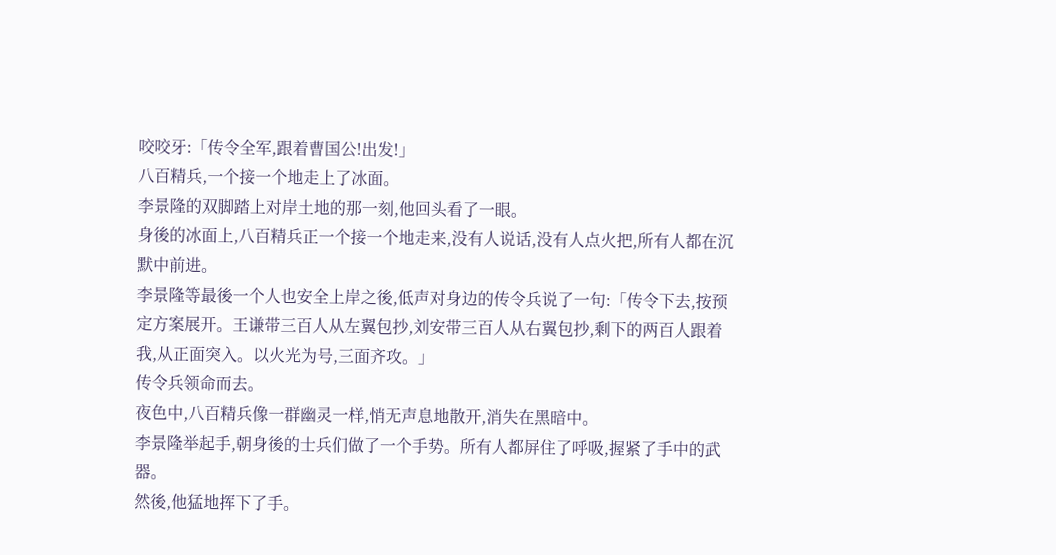咬咬牙:「传令全军,跟着曹国公!出发!」
八百精兵,一个接一个地走上了冰面。
李景隆的双脚踏上对岸土地的那一刻,他回头看了一眼。
身後的冰面上,八百精兵正一个接一个地走来,没有人说话,没有人点火把,所有人都在沉默中前进。
李景隆等最後一个人也安全上岸之後,低声对身边的传令兵说了一句:「传令下去,按预定方案展开。王谦带三百人从左翼包抄,刘安带三百人从右翼包抄,剩下的两百人跟着我,从正面突入。以火光为号,三面齐攻。」
传令兵领命而去。
夜色中,八百精兵像一群幽灵一样,悄无声息地散开,消失在黑暗中。
李景隆举起手,朝身後的士兵们做了一个手势。所有人都屏住了呼吸,握紧了手中的武器。
然後,他猛地挥下了手。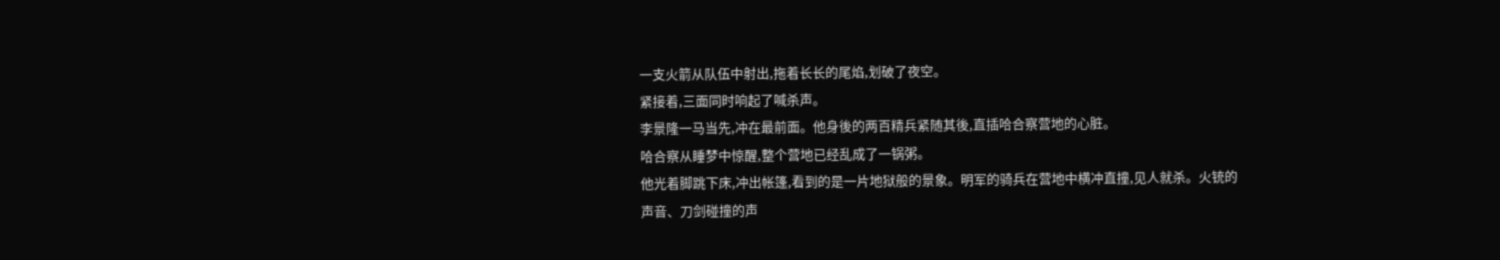一支火箭从队伍中射出,拖着长长的尾焰,划破了夜空。
紧接着,三面同时响起了喊杀声。
李景隆一马当先,冲在最前面。他身後的两百精兵紧随其後,直插哈合察营地的心脏。
哈合察从睡梦中惊醒,整个营地已经乱成了一锅粥。
他光着脚跳下床,冲出帐篷,看到的是一片地狱般的景象。明军的骑兵在营地中横冲直撞,见人就杀。火铳的声音、刀剑碰撞的声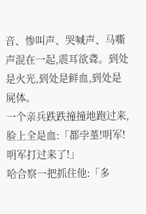音、惨叫声、哭喊声、马嘶声混在一起,震耳欲聋。到处是火光,到处是鲜血,到处是屍体。
一个亲兵跌跌撞撞地跑过来,脸上全是血:「都孛堇!明军!明军打过来了!」
哈合察一把抓住他:「多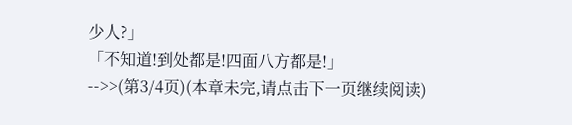少人?」
「不知道!到处都是!四面八方都是!」
-->>(第3/4页)(本章未完,请点击下一页继续阅读)